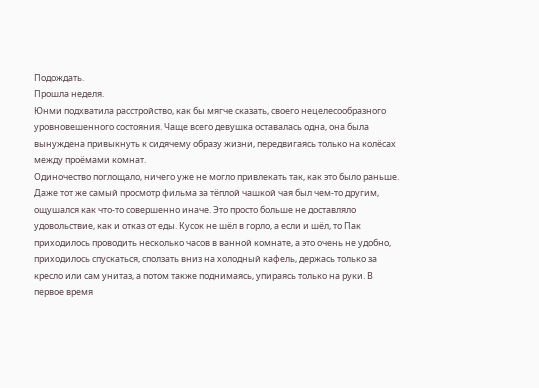Подождать.
Прошла неделя.
Юнми подхватила расстройство, как бы мягче сказать, своего нецелесообразного уровновешенного состояния. Чаще всего девушка оставалась одна, она была вынуждена привыкнуть к сидячему образу жизни, передвигаясь только на колёсах между проёмами комнат.
Одиночество поглощало, ничего уже не могло привлекать так, как это было раньше. Даже тот же самый просмотр фильма за тёплой чашкой чая был чем-то другим, ощушался как что-то совершенно иначе. Это просто больше не доставляло удовольствие, как и отказ от еды. Кусок не шёл в горло, а если и шёл, то Пак приходилось проводить несколько часов в ванной комнате, а это очень не удобно, приходилось спускаться, сползать вниз на холодный кафель, держась только за кресло или сам унитаз, а потом также поднимаясь, упираясь только на руки. В первое время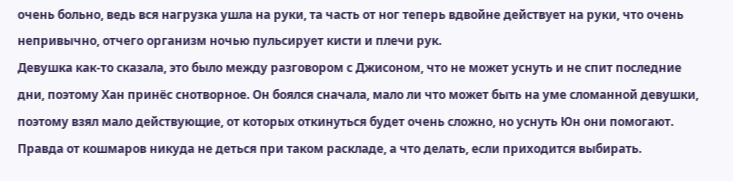очень больно, ведь вся нагрузка ушла на руки, та часть от ног теперь вдвойне действует на руки, что очень непривычно, отчего организм ночью пульсирует кисти и плечи рук.
Девушка как-то сказала, это было между разговором с Джисоном, что не может уснуть и не спит последние дни, поэтому Хан принёс снотворное. Он боялся сначала, мало ли что может быть на уме сломанной девушки, поэтому взял мало действующие, от которых откинуться будет очень сложно, но уснуть Юн они помогают. Правда от кошмаров никуда не деться при таком раскладе, а что делать, если приходится выбирать.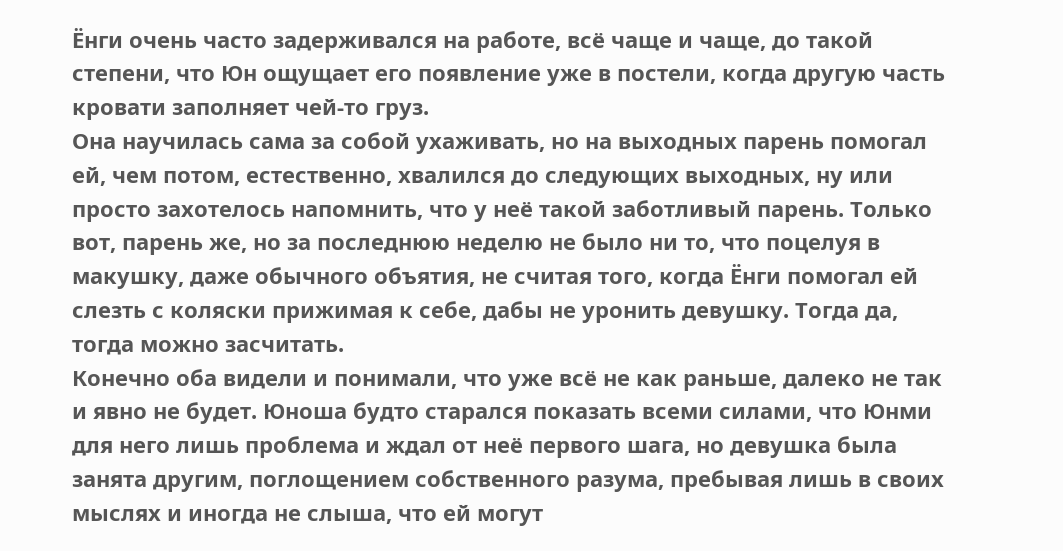Ёнги очень часто задерживался на работе, всё чаще и чаще, до такой степени, что Юн ощущает его появление уже в постели, когда другую часть кровати заполняет чей-то груз.
Она научилась сама за собой ухаживать, но на выходных парень помогал ей, чем потом, естественно, хвалился до следующих выходных, ну или просто захотелось напомнить, что у неё такой заботливый парень. Только вот, парень же, но за последнюю неделю не было ни то, что поцелуя в макушку, даже обычного объятия, не считая того, когда Ёнги помогал ей слезть с коляски прижимая к себе, дабы не уронить девушку. Тогда да, тогда можно засчитать.
Конечно оба видели и понимали, что уже всё не как раньше, далеко не так и явно не будет. Юноша будто старался показать всеми силами, что Юнми для него лишь проблема и ждал от неё первого шага, но девушка была занята другим, поглощением собственного разума, пребывая лишь в своих мыслях и иногда не слыша, что ей могут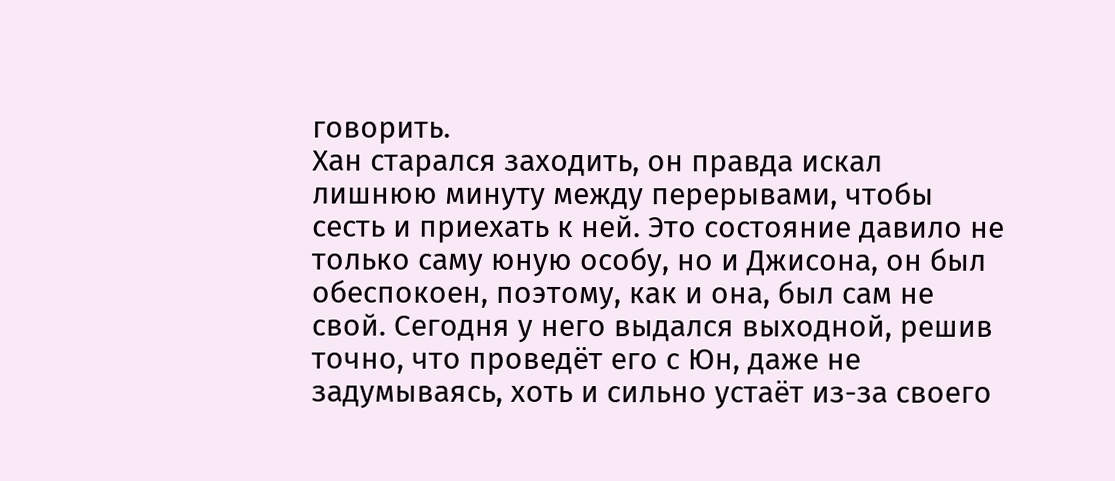говорить.
Хан старался заходить, он правда искал лишнюю минуту между перерывами, чтобы сесть и приехать к ней. Это состояние давило не только саму юную особу, но и Джисона, он был обеспокоен, поэтому, как и она, был сам не свой. Сегодня у него выдался выходной, решив точно, что проведёт его с Юн, даже не задумываясь, хоть и сильно устаёт из-за своего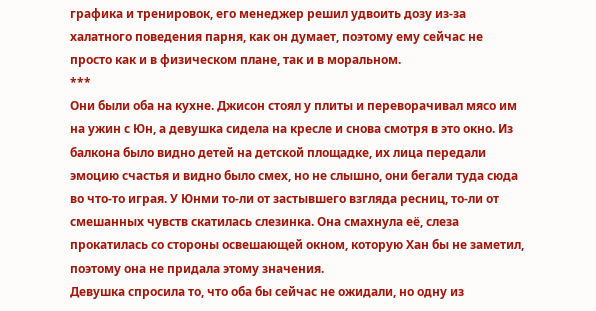графика и тренировок, его менеджер решил удвоить дозу из-за халатного поведения парня, как он думает, поэтому ему сейчас не просто как и в физическом плане, так и в моральном.
***
Они были оба на кухне. Джисон стоял у плиты и переворачивал мясо им на ужин с Юн, а девушка сидела на кресле и снова смотря в это окно. Из балкона было видно детей на детской площадке, их лица передали эмоцию счастья и видно было смех, но не слышно, они бегали туда сюда во что-то играя. У Юнми то-ли от застывшего взгляда ресниц, то-ли от смешанных чувств скатилась слезинка. Она смахнула её, слеза прокатилась со стороны освешающей окном, которую Хан бы не заметил, поэтому она не придала этому значения.
Девушка спросила то, что оба бы сейчас не ожидали, но одну из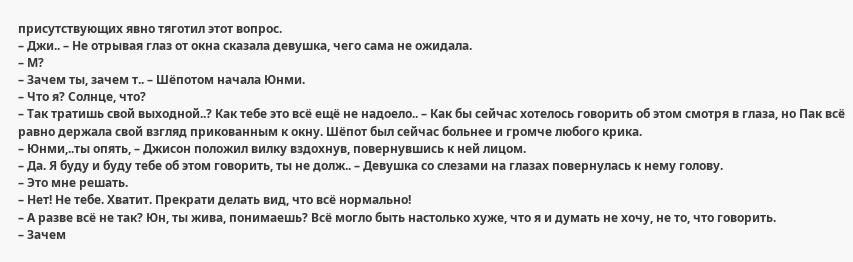присутствующих явно тяготил этот вопрос.
– Джи.. – Не отрывая глаз от окна сказала девушка, чего сама не ожидала.
– М?
– Зачем ты, зачем т.. – Шёпотом начала Юнми.
– Что я? Солнце, что?
– Так тратишь свой выходной..? Как тебе это всё ещё не надоело.. – Как бы сейчас хотелось говорить об этом смотря в глаза, но Пак всё равно держала свой взгляд прикованным к окну. Шёпот был сейчас больнее и громче любого крика.
– Юнми,..ты опять, – Джисон положил вилку вздохнув, повернувшись к ней лицом.
– Да. Я буду и буду тебе об этом говорить, ты не долж.. – Девушка со слезами на глазах повернулась к нему голову.
– Это мне решать.
– Нет! Не тебе. Хватит. Прекрати делать вид, что всё нормально!
– А разве всё не так? Юн, ты жива, понимаешь? Всё могло быть настолько хуже, что я и думать не хочу, не то, что говорить.
– Зачем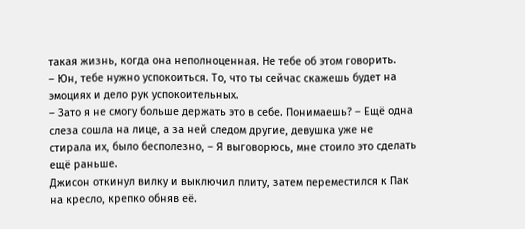такая жизнь, когда она неполноценная. Не тебе об этом говорить.
– Юн, тебе нужно успокоиться. То, что ты сейчас скажешь будет на эмоциях и дело рук успокоительных.
– Зато я не смогу больше держать это в себе. Понимаешь? – Ещё одна слеза сошла на лице, а за ней следом другие, девушка уже не стирала их, было бесполезно, – Я выговорюсь, мне стоило это сделать ещё раньше.
Джисон откинул вилку и выключил плиту, затем переместился к Пак на кресло, крепко обняв её.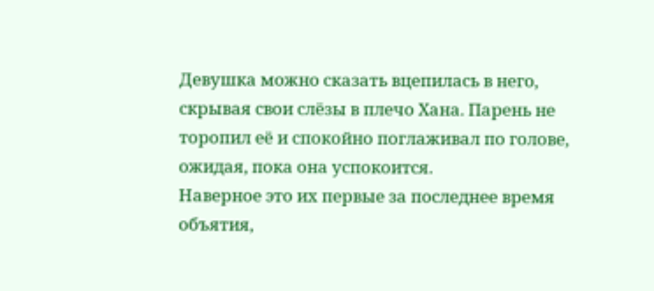Девушка можно сказать вцепилась в него, скрывая свои слёзы в плечо Хана. Парень не торопил её и спокойно поглаживал по голове, ожидая, пока она успокоится.
Наверное это их первые за последнее время объятия,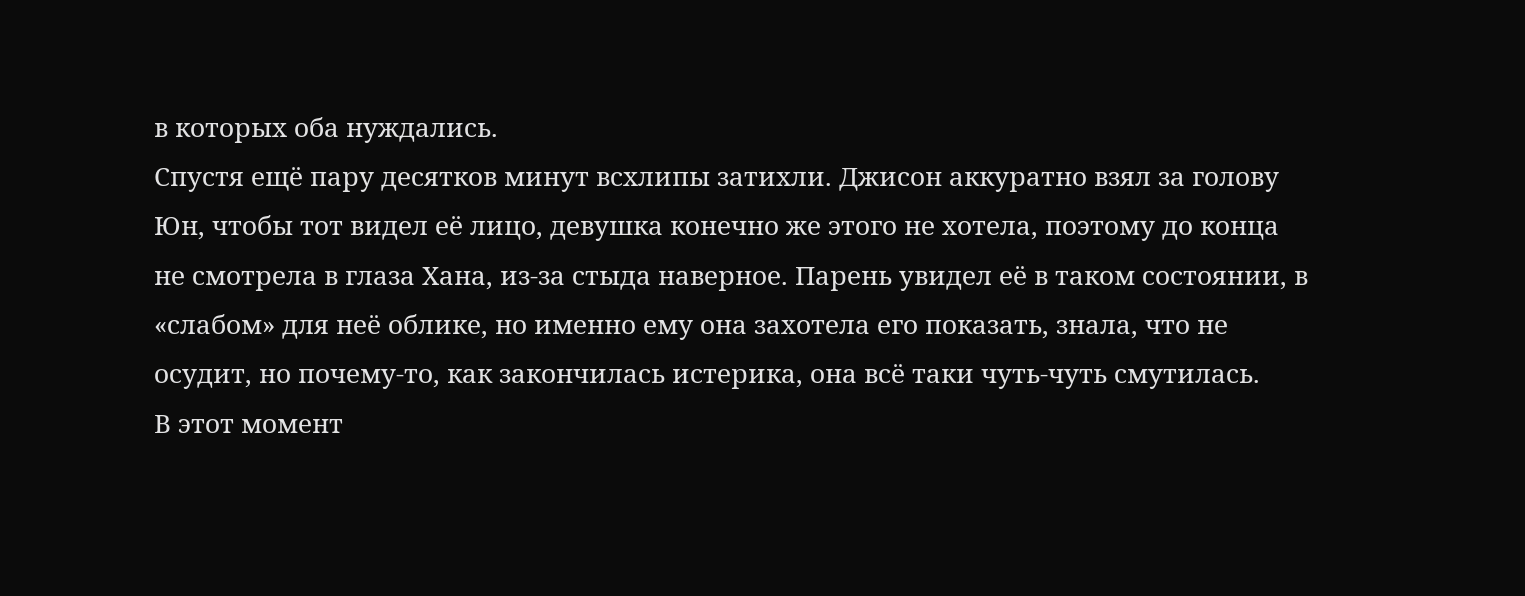в которых оба нуждались.
Спустя ещё пару десятков минут всхлипы затихли. Джисон аккуратно взял за голову Юн, чтобы тот видел её лицо, девушка конечно же этого не хотела, поэтому до конца не смотрела в глаза Хана, из-за стыда наверное. Парень увидел её в таком состоянии, в «слабом» для неё облике, но именно ему она захотела его показать, знала, что не осудит, но почему-то, как закончилась истерика, она всё таки чуть-чуть смутилась.
В этот момент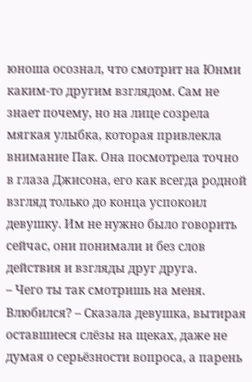юноша осознал, что смотрит на Юнми каким-то другим взглядом. Сам не знает почему, но на лице созрела мягкая улыбка, которая привлекла внимание Пак. Она посмотрела точно в глаза Джисона, его как всегда родной взгляд только до конца успокоил девушку. Им не нужно было говорить сейчас, они понимали и без слов действия и взгляды друг друга.
– Чего ты так смотришь на меня. Влюбился? – Сказала девушка, вытирая оставшиеся слёзы на щеках, даже не думая о серьёзности вопроса, а парень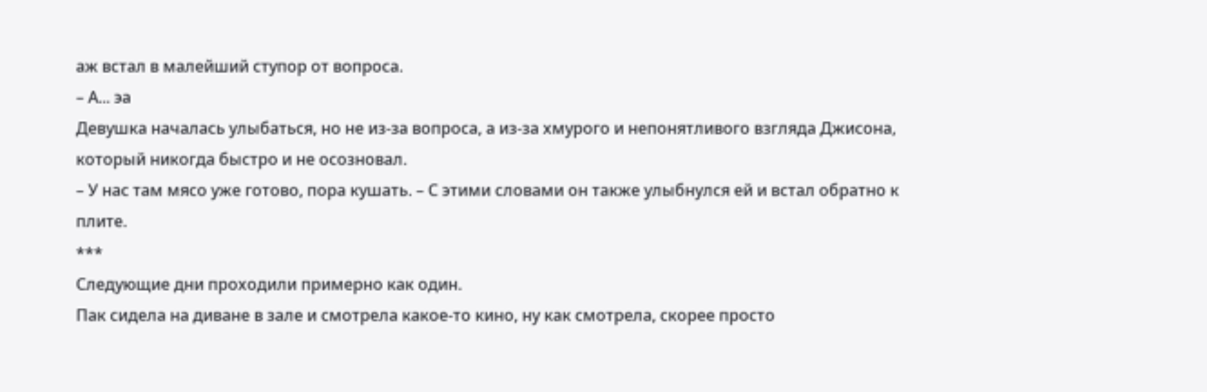аж встал в малейший ступор от вопроса.
– А... эа
Девушка началась улыбаться, но не из-за вопроса, а из-за хмурого и непонятливого взгляда Джисона, который никогда быстро и не осозновал.
– У нас там мясо уже готово, пора кушать. – С этими словами он также улыбнулся ей и встал обратно к плите.
***
Следующие дни проходили примерно как один.
Пак сидела на диване в зале и смотрела какое-то кино, ну как смотрела, скорее просто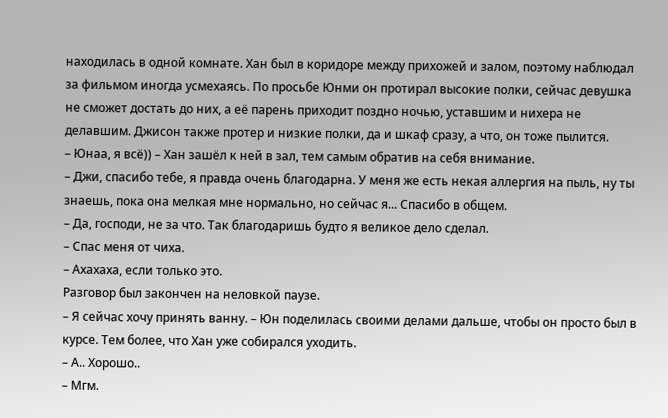находилась в одной комнате. Хан был в коридоре между прихожей и залом, поэтому наблюдал за фильмом иногда усмехаясь. По просьбе Юнми он протирал высокие полки, сейчас девушка не сможет достать до них, а её парень приходит поздно ночью, уставшим и нихера не делавшим. Джисон также протер и низкие полки, да и шкаф сразу, а что, он тоже пылится.
– Юнаа, я всё)) – Хан зашёл к ней в зал, тем самым обратив на себя внимание.
– Джи, спасибо тебе, я правда очень благодарна. У меня же есть некая аллергия на пыль, ну ты знаешь, пока она мелкая мне нормально, но сейчас я... Спасибо в общем.
– Да, господи, не за что. Так благодаришь будто я великое дело сделал.
– Спас меня от чиха.
– Ахахаха, если только это.
Разговор был закончен на неловкой паузе.
– Я сейчас хочу принять ванну. – Юн поделилась своими делами дальше, чтобы он просто был в курсе. Тем более, что Хан уже собирался уходить.
– А.. Хорошо..
– Мгм.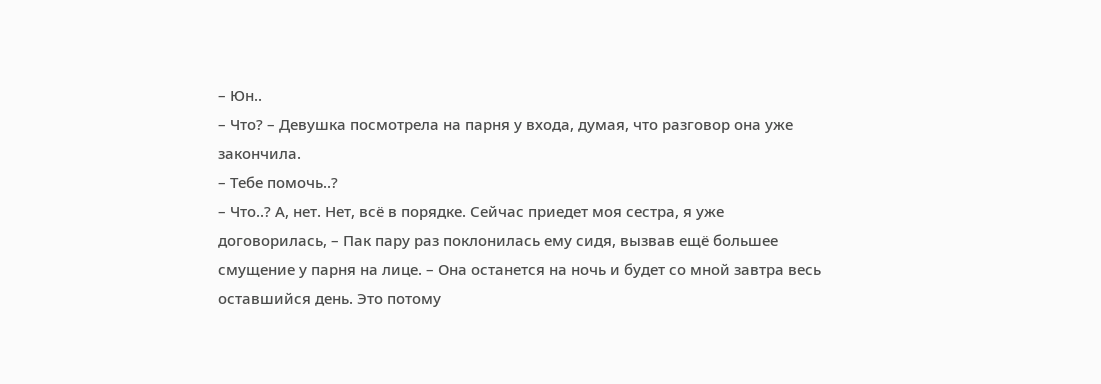– Юн..
– Что? – Девушка посмотрела на парня у входа, думая, что разговор она уже закончила.
– Тебе помочь..?
– Что..? А, нет. Нет, всё в порядке. Сейчас приедет моя сестра, я уже договорилась, – Пак пару раз поклонилась ему сидя, вызвав ещё большее смущение у парня на лице. – Она останется на ночь и будет со мной завтра весь оставшийся день. Это потому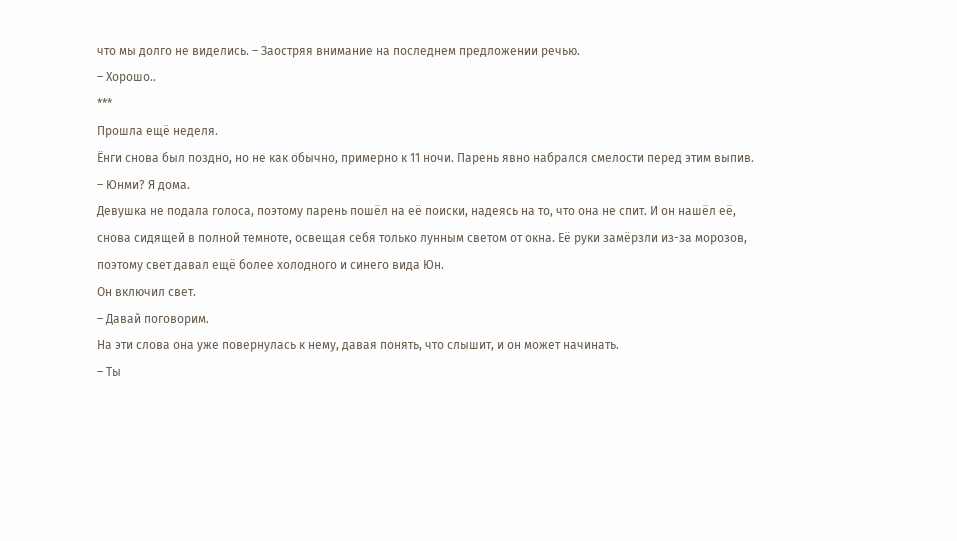что мы долго не виделись. – Заостряя внимание на последнем предложении речью.
– Хорошо..
***
Прошла ещё неделя.
Ёнги снова был поздно, но не как обычно, примерно к 11 ночи. Парень явно набрался смелости перед этим выпив.
– Юнми? Я дома.
Девушка не подала голоса, поэтому парень пошёл на её поиски, надеясь на то, что она не спит. И он нашёл её, снова сидящей в полной темноте, освещая себя только лунным светом от окна. Её руки замёрзли из-за морозов, поэтому свет давал ещё более холодного и синего вида Юн.
Он включил свет.
– Давай поговорим.
На эти слова она уже повернулась к нему, давая понять, что слышит, и он может начинать.
– Ты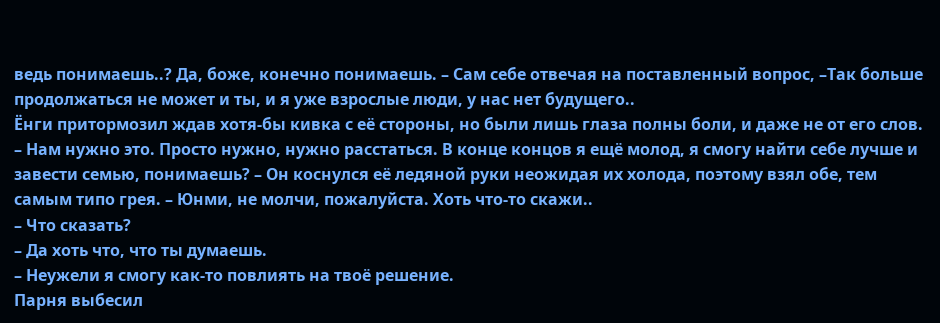ведь понимаешь..? Да, боже, конечно понимаешь. – Сам себе отвечая на поставленный вопрос, –Так больше продолжаться не может и ты, и я уже взрослые люди, у нас нет будущего..
Ёнги притормозил ждав хотя-бы кивка с её стороны, но были лишь глаза полны боли, и даже не от его слов.
– Нам нужно это. Просто нужно, нужно расстаться. В конце концов я ещё молод, я смогу найти себе лучше и завести семью, понимаешь? – Он коснулся её ледяной руки неожидая их холода, поэтому взял обе, тем самым типо грея. – Юнми, не молчи, пожалуйста. Хоть что-то скажи..
– Что сказать?
– Да хоть что, что ты думаешь.
– Неужели я смогу как-то повлиять на твоё решение.
Парня выбесил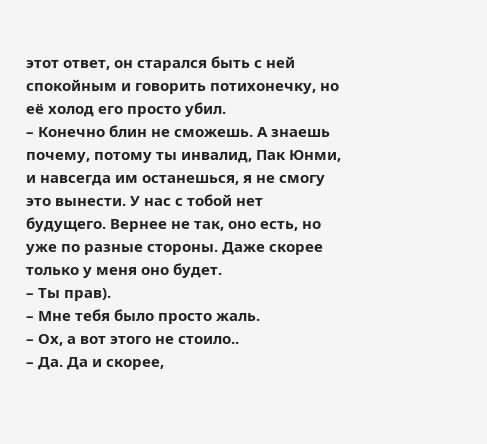этот ответ, он старался быть с ней спокойным и говорить потихонечку, но её холод его просто убил.
– Конечно блин не сможешь. А знаешь почему, потому ты инвалид, Пак Юнми, и навсегда им останешься, я не смогу это вынести. У нас с тобой нет будущего. Вернее не так, оно есть, но уже по разные стороны. Даже скорее только у меня оно будет.
– Ты прав).
– Мне тебя было просто жаль.
– Ох, а вот этого не стоило..
– Да. Да и скорее,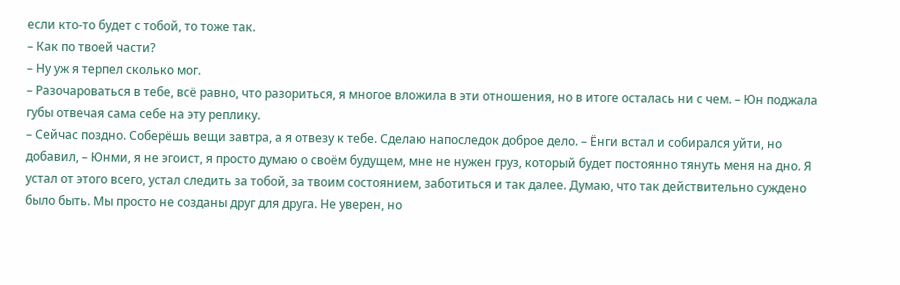если кто-то будет с тобой, то тоже так.
– Как по твоей части?
– Ну уж я терпел сколько мог.
– Разочароваться в тебе, всё равно, что разориться, я многое вложила в эти отношения, но в итоге осталась ни с чем. – Юн поджала губы отвечая сама себе на эту реплику.
– Сейчас поздно. Соберёшь вещи завтра, а я отвезу к тебе. Сделаю напоследок доброе дело. – Ёнги встал и собирался уйти, но добавил, – Юнми, я не эгоист, я просто думаю о своём будущем, мне не нужен груз, который будет постоянно тянуть меня на дно. Я устал от этого всего, устал следить за тобой, за твоим состоянием, заботиться и так далее. Думаю, что так действительно суждено было быть. Мы просто не созданы друг для друга. Не уверен, но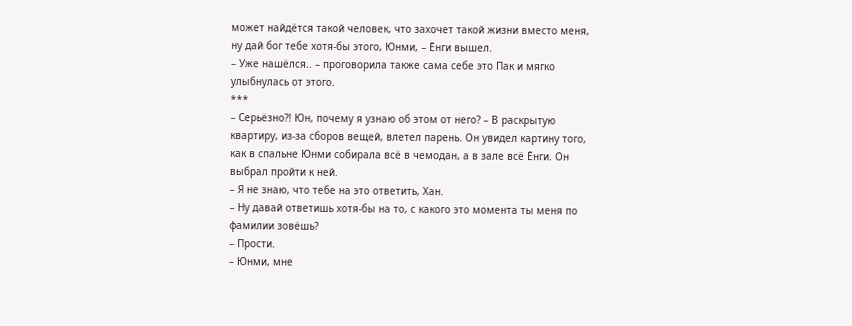может найдётся такой человек, что захочет такой жизни вместо меня, ну дай бог тебе хотя-бы этого, Юнми, – Ёнги вышел.
– Уже нашёлся.. – проговорила также сама себе это Пак и мягко улыбнулась от этого.
***
– Серьёзно?! Юн, почему я узнаю об этом от него? – В раскрытую квартиру, из-за сборов вещей, влетел парень. Он увидел картину того, как в спальне Юнми собирала всё в чемодан, а в зале всё Ёнги. Он выбрал пройти к ней.
– Я не знаю, что тебе на это ответить, Хан.
– Ну давай ответишь хотя-бы на то, с какого это момента ты меня по фамилии зовёшь?
– Прости.
– Юнми, мне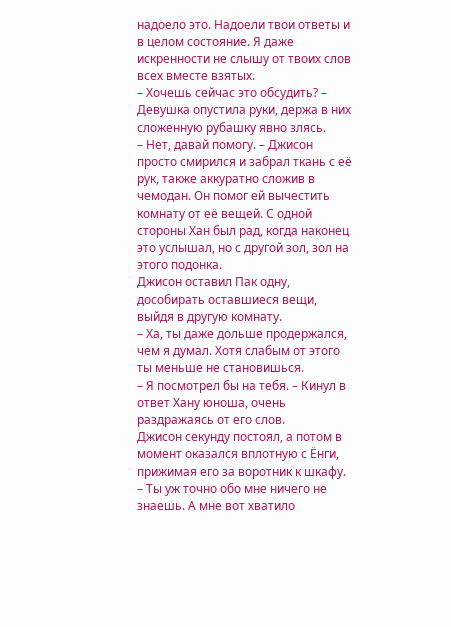надоело это. Надоели твои ответы и в целом состояние. Я даже искренности не слышу от твоих слов всех вместе взятых.
– Хочешь сейчас это обсудить? – Девушка опустила руки, держа в них сложенную рубашку явно злясь.
– Нет, давай помогу. – Джисон просто смирился и забрал ткань с её рук, также аккуратно сложив в чемодан. Он помог ей вычестить комнату от её вещей. С одной стороны Хан был рад, когда наконец это услышал, но с другой зол, зол на этого подонка.
Джисон оставил Пак одну, дособирать оставшиеся вещи, выйдя в другую комнату.
– Ха, ты даже дольше продержался, чем я думал. Хотя слабым от этого ты меньше не становишься.
– Я посмотрел бы на тебя. – Кинул в ответ Хану юноша, очень раздражаясь от его слов.
Джисон секунду постоял, а потом в момент оказался вплотную с Ёнги, прижимая его за воротник к шкафу.
– Ты уж точно обо мне ничего не знаешь. А мне вот хватило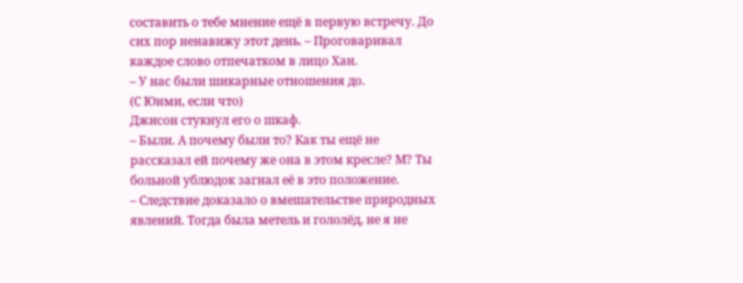составить о тебе мнение ещё в первую встречу. До сих пор ненавижу этот день. – Проговаривал каждое слово отпечатком в лицо Хан.
– У нас были шикарные отношения до.
(С Юнми, если что)
Джисон стукнул его о шкаф.
– Были. А почему были то? Как ты ещё не рассказал ей почему же она в этом кресле? М? Ты больной ублюдок загнал её в это положение.
– Следствие доказало о вмешательстве природных явлений. Тогда была метель и гололёд, не я не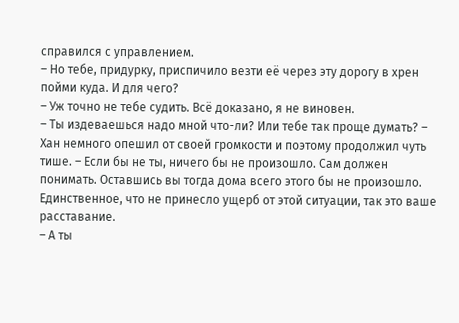справился с управлением.
– Но тебе, придурку, приспичило везти её через эту дорогу в хрен пойми куда. И для чего?
– Уж точно не тебе судить. Всё доказано, я не виновен.
– Ты издеваешься надо мной что-ли? Или тебе так проще думать? – Хан немного опешил от своей громкости и поэтому продолжил чуть тише. – Если бы не ты, ничего бы не произошло. Сам должен понимать. Оставшись вы тогда дома всего этого бы не произошло. Единственное, что не принесло ущерб от этой ситуации, так это ваше расставание.
– А ты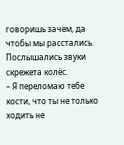говоришь зачем, да чтобы мы расстались.
Послышались звуки скрежета колёс.
– Я переломаю тебе кости, что ты не только ходить не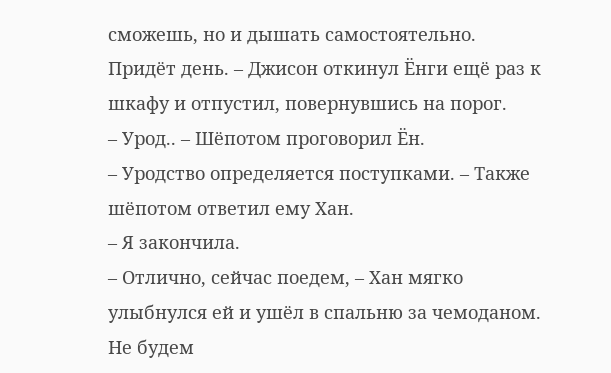сможешь, но и дышать самостоятельно. Придёт день. – Джисон откинул Ёнги ещё раз к шкафу и отпустил, повернувшись на порог.
– Урод.. – Шёпотом проговорил Ён.
– Уродство определяется поступками. – Также шёпотом ответил ему Хан.
– Я закончила.
– Отлично, сейчас поедем, – Хан мягко улыбнулся ей и ушёл в спальню за чемоданом.
Не будем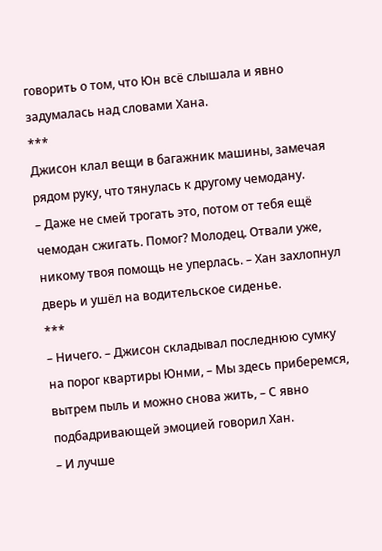говорить о том, что Юн всё слышала и явно задумалась над словами Хана.
***
Джисон клал вещи в багажник машины, замечая рядом руку, что тянулась к другому чемодану.
– Даже не смей трогать это, потом от тебя ещё чемодан сжигать. Помог? Молодец. Отвали уже, никому твоя помощь не уперлась. – Хан захлопнул дверь и ушёл на водительское сиденье.
***
– Ничего. – Джисон складывал последнюю сумку на порог квартиры Юнми, – Мы здесь приберемся, вытрем пыль и можно снова жить, – С явно подбадривающей эмоцией говорил Хан.
– И лучше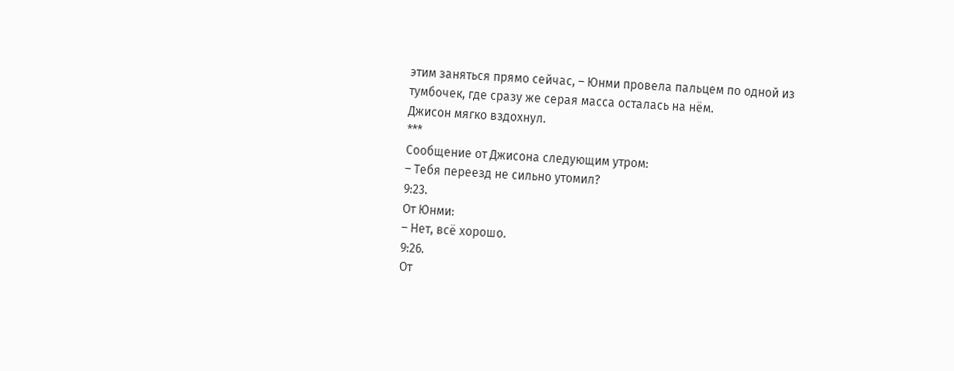этим заняться прямо сейчас, – Юнми провела пальцем по одной из тумбочек, где сразу же серая масса осталась на нём.
Джисон мягко вздохнул.
***
Сообщение от Джисона следующим утром:
– Тебя переезд не сильно утомил?
9:23.
От Юнми:
– Нет, всё хорошо.
9:26.
От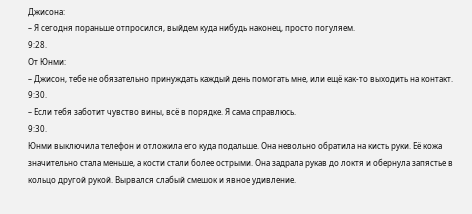Джисона:
– Я сегодня пораньше отпросился, выйдем куда нибудь наконец, просто погуляем.
9:28.
От Юнми:
– Джисон, тебе не обязательно принуждать каждый день помогать мне, или ещё как-то выходить на контакт.
9:30.
– Если тебя заботит чувство вины, всё в порядке. Я сама справлюсь.
9:30.
Юнми выключила телефон и отложила его куда подальше. Она невольно обратила на кисть руки. Её кожа значительно стала меньше, а кости стали более острыми. Она задрала рукав до локтя и обернула запястье в кольцо другой рукой. Вырвался слабый смешок и явное удивление.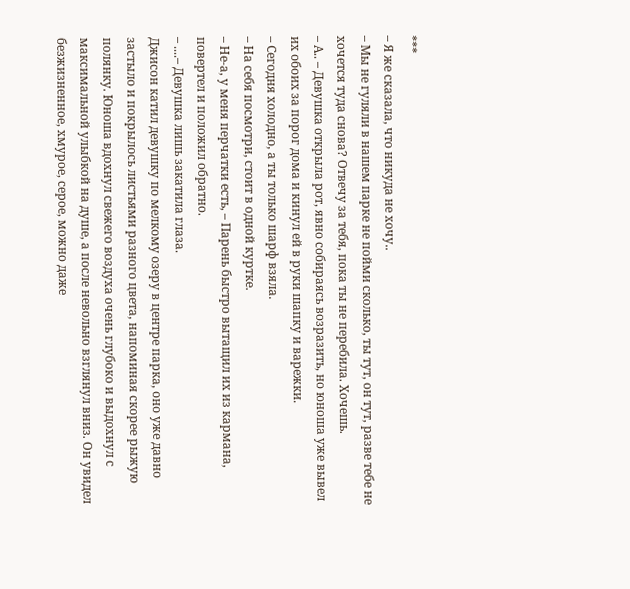***
– Я же сказала, что никуда не хочу..
– Мы не гуляли в нашем парке не пойми сколько, ты тут, он тут, разве тебе не хочется туда снова? Отвечу за тебя, пока ты не перебила. Хочешь.
– А.. – Девушка открыла рот, явно собираясь возразить, но юноша уже вывел их обоих за порог дома и кинул ей в руки шапку и варежки.
– Сегодня холодно, а ты только шарф взяла.
– На себя посмотри, стоит в одной куртке.
– Не-а, у меня перчатки есть, – Парень быстро вытащил их из кармана, повертел и положил обратно.
– ....– Девушка лишь закатила глаза.
Джисон катил девушку по мелкому озеру в центре парка, оно уже давно застыло и покрылось листьями разного цвета, напоминая скорее рыжую полянку. Юноша вдохнул свежего воздуха очень глубоко и выдохнул с максимальной улыбкой на душе, а после невольно взглянул вниз. Он увидел безжизненное, хмурое, серое, можно даже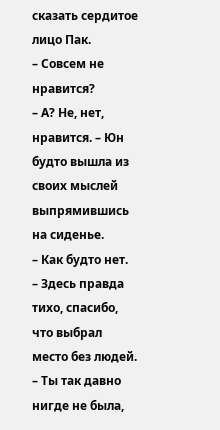сказать сердитое лицо Пак.
– Совсем не нравится?
– А? Не, нет, нравится. – Юн будто вышла из своих мыслей выпрямившись на сиденье.
– Как будто нет.
– Здесь правда тихо, спасибо, что выбрал место без людей.
– Ты так давно нигде не была,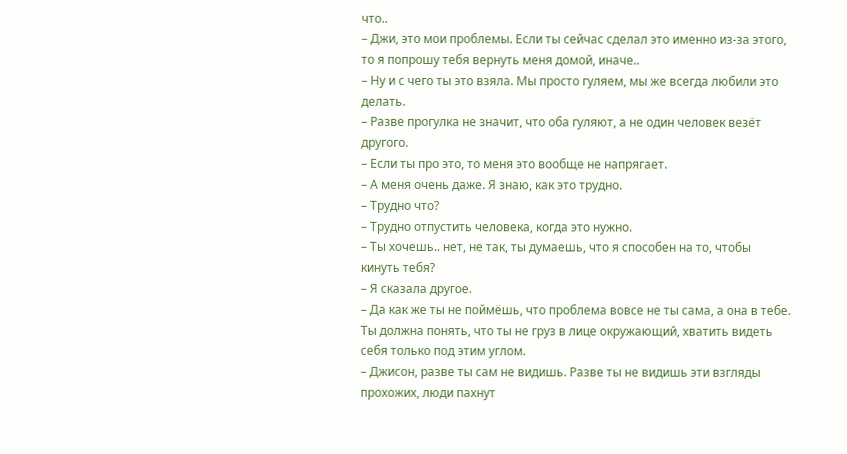что..
– Джи, это мои проблемы. Если ты сейчас сделал это именно из-за этого, то я попрошу тебя вернуть меня домой, иначе..
– Ну и с чего ты это взяла. Мы просто гуляем, мы же всегда любили это делать.
– Разве прогулка не значит, что оба гуляют, а не один человек везёт другого.
– Если ты про это, то меня это вообще не напрягает.
– А меня очень даже. Я знаю, как это трудно.
– Трудно что?
– Трудно отпустить человека, когда это нужно.
– Ты хочешь.. нет, не так, ты думаешь, что я способен на то, чтобы кинуть тебя?
– Я сказала другое.
– Да как же ты не поймёшь, что проблема вовсе не ты сама, а она в тебе. Ты должна понять, что ты не груз в лице окружающий, хватить видеть себя только под этим углом.
– Джисон, разве ты сам не видишь. Разве ты не видишь эти взгляды прохожих, люди пахнут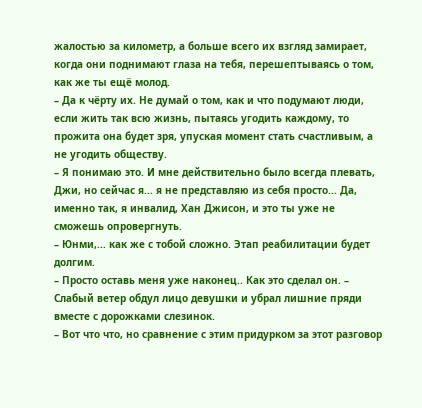жалостью за километр, а больше всего их взгляд замирает, когда они поднимают глаза на тебя, перешептываясь о том, как же ты ещё молод.
– Да к чёрту их. Не думай о том, как и что подумают люди, если жить так всю жизнь, пытаясь угодить каждому, то прожита она будет зря, упуская момент стать счастливым, а не угодить обществу.
– Я понимаю это. И мне действительно было всегда плевать, Джи, но сейчас я... я не представляю из себя просто... Да, именно так, я инвалид, Хан Джисон, и это ты уже не сможешь опровергнуть.
– Юнми,... как же с тобой сложно. Этап реабилитации будет долгим.
– Просто оставь меня уже наконец.. Как это сделал он. – Слабый ветер обдул лицо девушки и убрал лишние пряди вместе с дорожками слезинок.
– Вот что что, но сравнение с этим придурком за этот разговор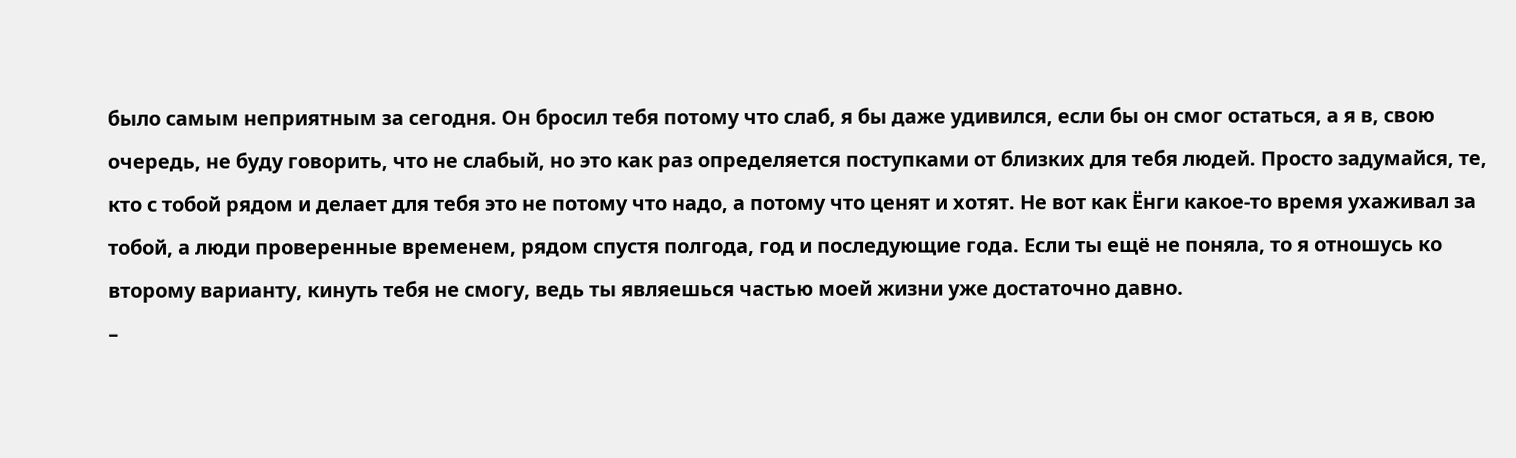было самым неприятным за сегодня. Он бросил тебя потому что слаб, я бы даже удивился, если бы он смог остаться, а я в, свою очередь, не буду говорить, что не слабый, но это как раз определяется поступками от близких для тебя людей. Просто задумайся, те, кто с тобой рядом и делает для тебя это не потому что надо, а потому что ценят и хотят. Не вот как Ёнги какое-то время ухаживал за тобой, а люди проверенные временем, рядом спустя полгода, год и последующие года. Если ты ещё не поняла, то я отношусь ко второму варианту, кинуть тебя не смогу, ведь ты являешься частью моей жизни уже достаточно давно.
–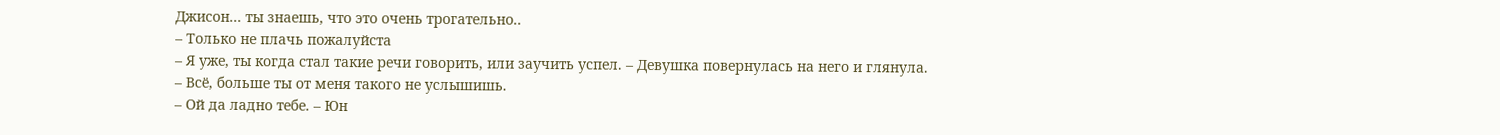Джисон... ты знаешь, что это очень трогательно..
– Только не плачь пожалуйста
– Я уже, ты когда стал такие речи говорить, или заучить успел. – Девушка повернулась на него и глянула.
– Всё, больше ты от меня такого не услышишь.
– Ой да ладно тебе. – Юн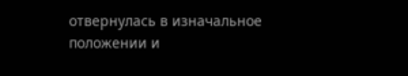отвернулась в изначальное положении и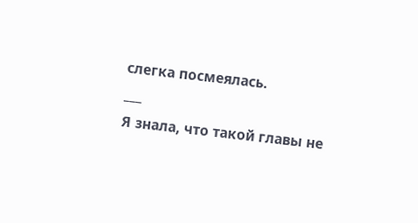слегка посмеялась.
___
Я знала, что такой главы не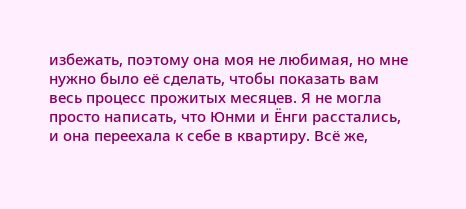избежать, поэтому она моя не любимая, но мне нужно было её сделать, чтобы показать вам весь процесс прожитых месяцев. Я не могла просто написать, что Юнми и Ёнги расстались, и она переехала к себе в квартиру. Всё же,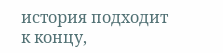история подходит к концу,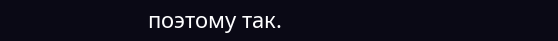поэтому так.